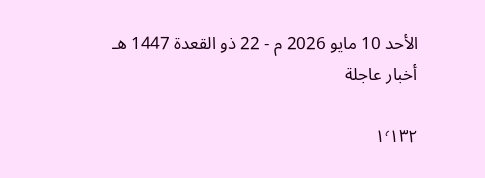الأحد 10 مايو 2026 م - 22 ذو القعدة 1447 هـ
أخبار عاجلة

١٬١٣٢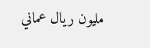مليون ريال عماني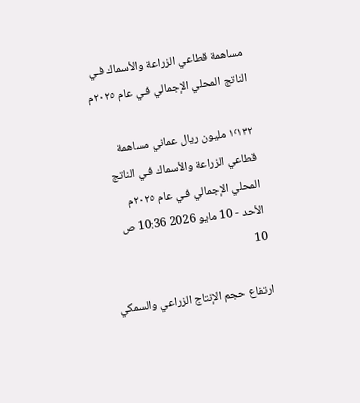مساهمة قطاعي الزراعة والأسماك فـي الناتج المحلي الإجمالي فـي عام ٢٠٢٥م

١٬١٣٢ مليون ريال عماني مساهمة قطاعي الزراعة والأسماك فـي الناتج المحلي الإجمالي فـي عام ٢٠٢٥م
الأحد - 10 مايو 2026 10:36 ص
10

ارتفاع حجم الإنتاج الزراعي والسمكي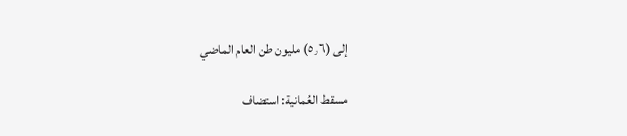إلى (٥٫٦) مليون طن العام الماضي

مسقط العُمانية: استضاف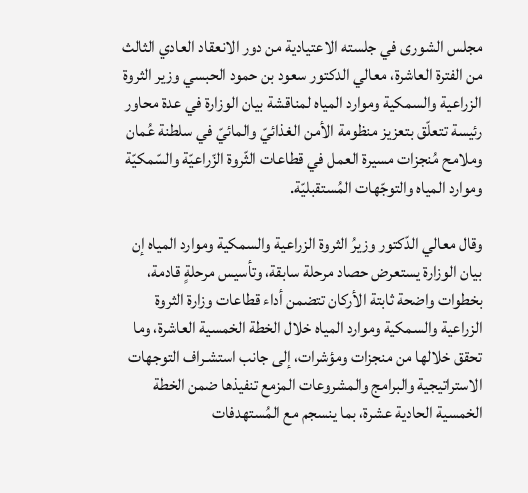مجلس الشورى في جلسته الاعتيادية من دور الانعقاد العادي الثالث من الفترة العاشرة، معالي الدكتور سعود بن حمود الحبسي وزير الثروة الزراعية والسمكية وموارد المياه لمناقشة بيان الوزارة في عدة محاور رئيسة تتعلّق بتعزيز منظومة الأمن الغذائيّ والمائيّ في سلطنة عُمان وملامح مُنجزات مسيرة العمل في قطاعات الثّروة الزّراعيّة والسّمكيّة وموارد المياه والتوجّهات المُستقبليّة.

وقال معالي الدّكتور وزيرُ الثروة الزراعية والسمكية وموارد المياه إن بيان الوزارة يستعرض حصاد مرحلة سابقة، وتأسيس مرحلةٍ قادمة، بخطوات واضحة ثابتة الأركان تتضمن أداء قطاعات وزارة الثروة الزراعية والسمكية وموارد المياه خلال الخطة الخمسية العاشرة، وما تحقق خلالها من منجزات ومؤشرات، إلى جانب استشـراف التوجهات الاستراتيجية والبرامج والمشروعات المزمع تنفيذها ضمن الخطة الخمسية الحادية عشرة، بما ينسجم مع المُستهدفات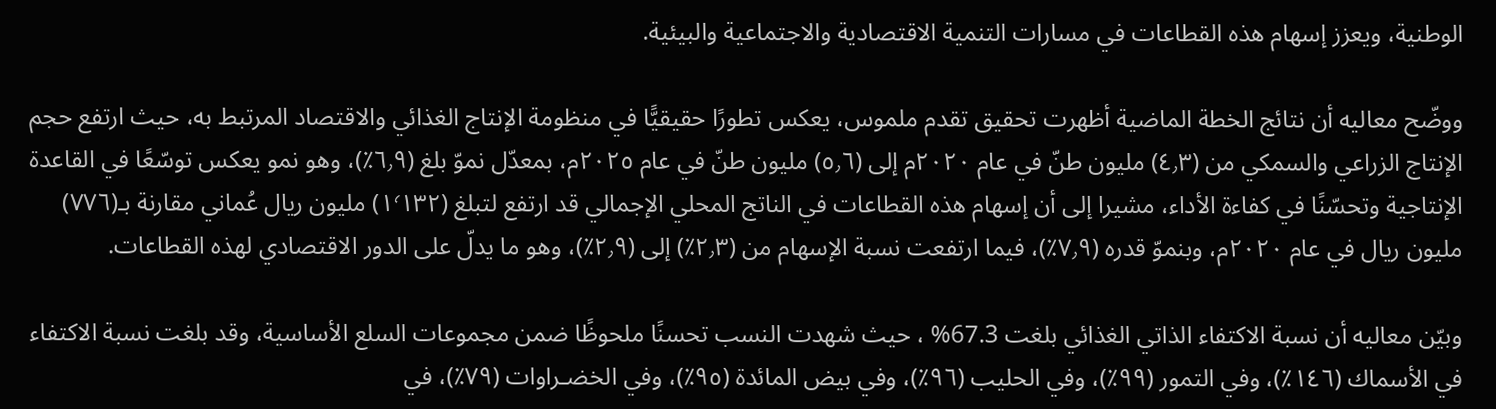الوطنية، ويعزز إسهام هذه القطاعات في مسارات التنمية الاقتصادية والاجتماعية والبيئية.

ووضّح معاليه أن نتائج الخطة الماضية أظهرت تحقيق تقدم ملموس، يعكس تطورًا حقيقيًّا في منظومة الإنتاج الغذائي والاقتصاد المرتبط به، حيث ارتفع حجم الإنتاج الزراعي والسمكي من (٤٫٣) مليون طنّ في عام ٢٠٢٠م إلى (٥٫٦) مليون طنّ في عام ٢٠٢٥م، بمعدّل نموّ بلغ (٦٫٩٪)، وهو نمو يعكس توسّعًا في القاعدة الإنتاجية وتحسّنًا في كفاءة الأداء، مشيرا إلى أن إسهام هذه القطاعات في الناتج المحلي الإجمالي قد ارتفع لتبلغ (١٬١٣٢) مليون ريال عُماني مقارنة بـ(٧٧٦) مليون ريال في عام ٢٠٢٠م، وبنموّ قدره (٧٫٩٪)، فيما ارتفعت نسبة الإسهام من (٢٫٣٪) إلى (٢٫٩٪)، وهو ما يدلّ على الدور الاقتصادي لهذه القطاعات.

وبيّن معاليه أن نسبة الاكتفاء الذاتي الغذائي بلغت 67.3% ، حيث شهدت النسب تحسنًا ملحوظًا ضمن مجموعات السلع الأساسية، وقد بلغت نسبة الاكتفاء في الأسماك (١٤٦٪)، وفي التمور (٩٩٪)، وفي الحليب (٩٦٪)، وفي بيض المائدة (٩٥٪)، وفي الخضـراوات (٧٩٪)، في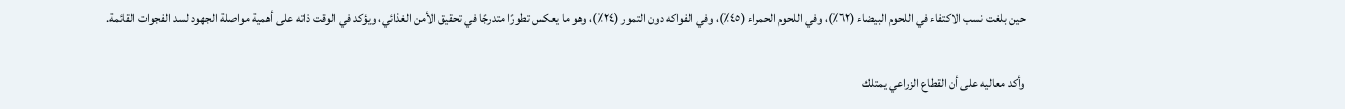حين بلغت نسب الاكتفاء في اللحوم البيضاء (٦٢٪)، وفي اللحوم الحمراء (٤٥٪)، وفي الفواكه دون التمور (٢٤٪)، وهو ما يعكس تطورًا متدرجًا في تحقيق الأمن الغذائي، ويؤكد في الوقت ذاته على أهمية مواصلة الجهود لسد الفجوات القائمة.

وأكد معاليه على أن القطاع الزراعي يمتلك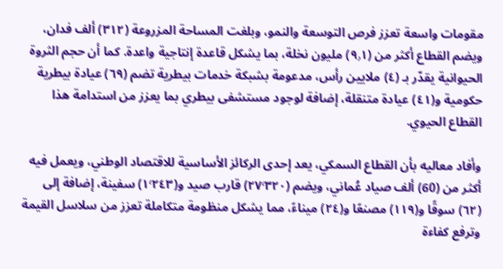مقومات واسعة تعزز فرص التوسعة والنمو، وبلغت المساحة المزروعة (٣١٢) ألف فدان، ويضم القطاع أكثر من (٩٫١) مليون نخلة، بما يشكل قاعدة إنتاجية واعدة. كما أن حجم الثروة الحيوانية يقدّر بـ (٤) ملايين رأس، مدعومة بشبكة خدمات بيطرية تضم (٦٩) عيادة بيطرية حكومية و(٤١) عيادة متنقلة، إضافة لوجود مستشفى بيطري بما يعزز من استدامة هذا القطاع الحيوي.

وأفاد معاليه بأن القطاع السمكي، يعد إحدى الركائز الأساسية للاقتصاد الوطني، ويعمل فيه أكثر من (60) ألف صياد عُماني، ويضم (٢٧٬٣٢٠) قارب صيد و(١٬٢٤٣) سفينة، إضافة إلى (٦٢) سوقًا و(١١٩) مصنعًا و(٢٤) ميناءً، مما يشكل منظومة متكاملة تعزز من سلاسل القيمة وترفع كفاءة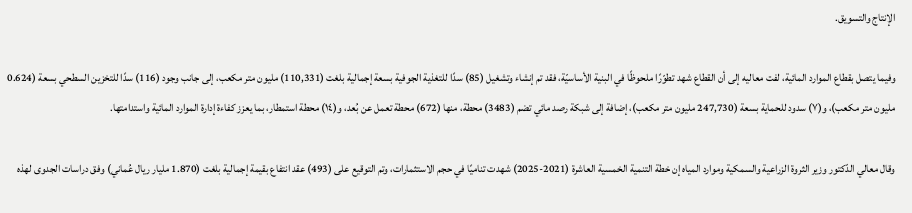الإنتاج والتسويق.

وفيما يتصل بقطاع الموارد المائية، لفت معاليه إلى أن القطاع شهد تطوّرًا ملحوظًا في البنية الأساسيّة، فقد تم إنشاء وتشغيل (85) سدًا للتغذية الجوفية بسعة إجمالية بلغت (110,331) مليون متر مكعب، إلى جانب وجود (116) سدًا للتخزين السطحي بسعة (0.624 مليون متر مكعب)، و(٧) سدود للحماية بسعة (247,730 مليون متر مكعب)، إضافة إلى شبكة رصد مائي تضم (3483) محطة، منها (672) محطة تعمل عن بُعد، و(١٤) محطة استمطار، بما يعزز كفاءة إدارة الموارد المائية واستدامتها.

وقال معالي الدّكتور وزير الثروة الزراعية والسمكية وموارد المياه إن خطة التنمية الخمسية العاشرة (2021-2025) شهدت تناميًا في حجم الاستثمارات، وتم التوقيع على (493) عقد انتفاع بقيمة إجمالية بلغت (1.870 مليار ريال عُماني) وفق دراسات الجدوى لهذه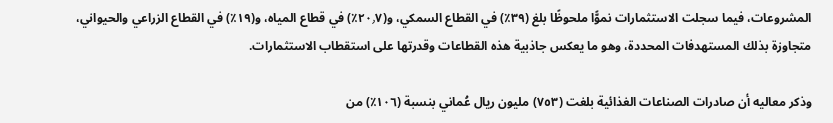المشروعات، فيما سجلت الاستثمارات نموًّا ملحوظًا بلغ (٣٩٪) في القطاع السمكي، و(٢٠٫٧٪) في قطاع المياه، و(١٩٪) في القطاع الزراعي والحيواني، متجاوزة بذلك المستهدفات المحددة، وهو ما يعكس جاذبية هذه القطاعات وقدرتها على استقطاب الاستثمارات.

وذكر معاليه أن صادرات الصناعات الغذائية بلغت (٧٥٣) مليون ريال عُماني بنسبة (١٠٦٪) من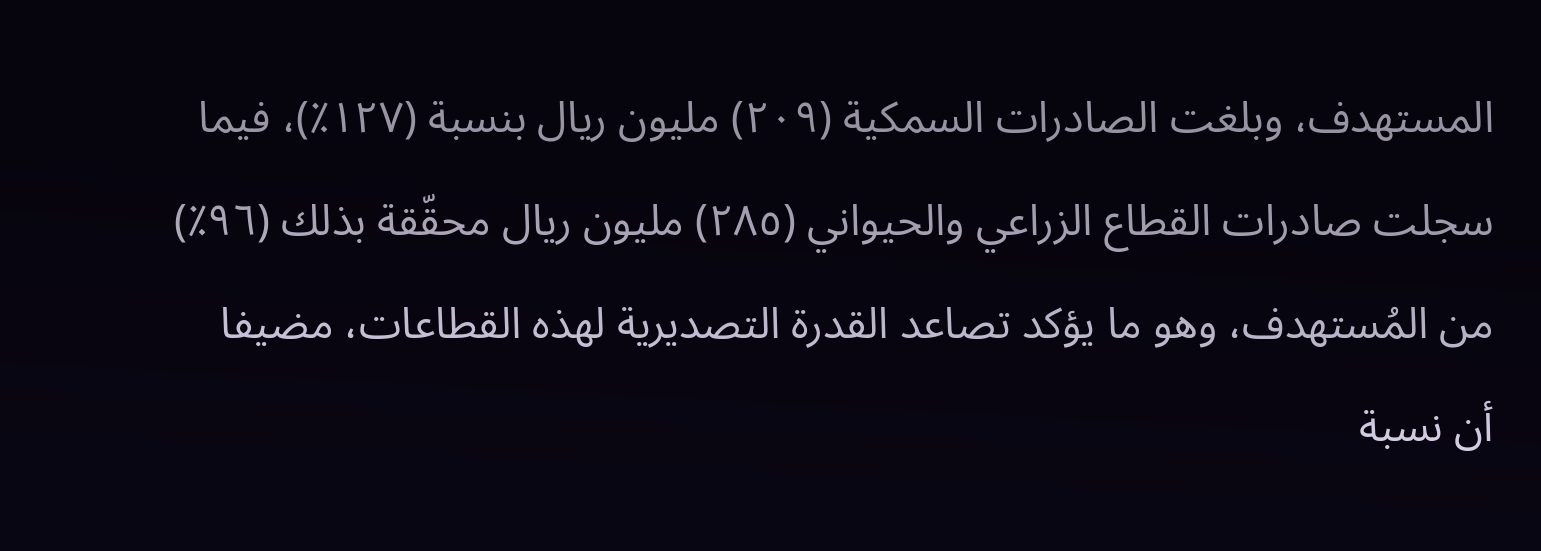المستهدف، وبلغت الصادرات السمكية (٢٠٩) مليون ريال بنسبة (١٢٧٪)، فيما سجلت صادرات القطاع الزراعي والحيواني (٢٨٥) مليون ريال محقّقة بذلك (٩٦٪) من المُستهدف، وهو ما يؤكد تصاعد القدرة التصديرية لهذه القطاعات، مضيفا أن نسبة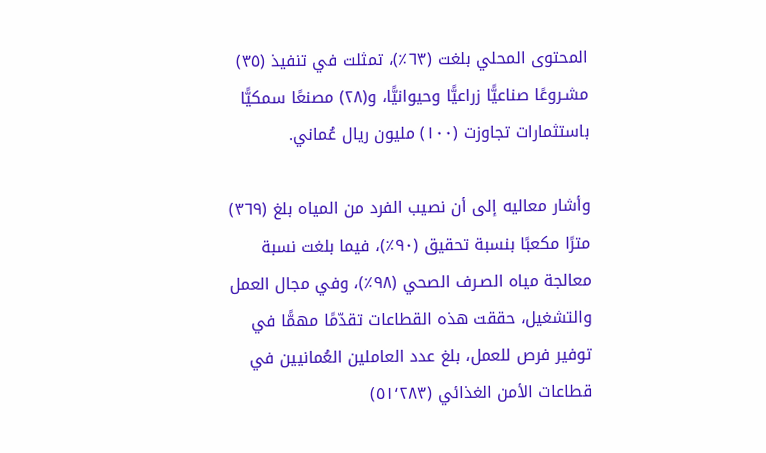المحتوى المحلي بلغت (٦٣٪)، تمثلت في تنفيذ (٣٥) مشـروعًا صناعيًّا زراعيًّا وحيوانيًّا، و(٢٨) مصنعًا سمكيًّا باستثمارات تجاوزت (١٠٠) مليون ريال عُماني.

وأشار معاليه إلى أن نصيب الفرد من المياه بلغ (٣٦٩) مترًا مكعبًا بنسبة تحقيق (٩٠٪)، فيما بلغت نسبة معالجة مياه الصـرف الصحي (٩٨٪)، وفي مجال العمل والتشغيل، حققت هذه القطاعات تقدّمًا مهمًّا في توفير فرص للعمل، بلغ عدد العاملين العُمانيين في قطاعات الأمن الغذائي (٥١٬٢٨٣)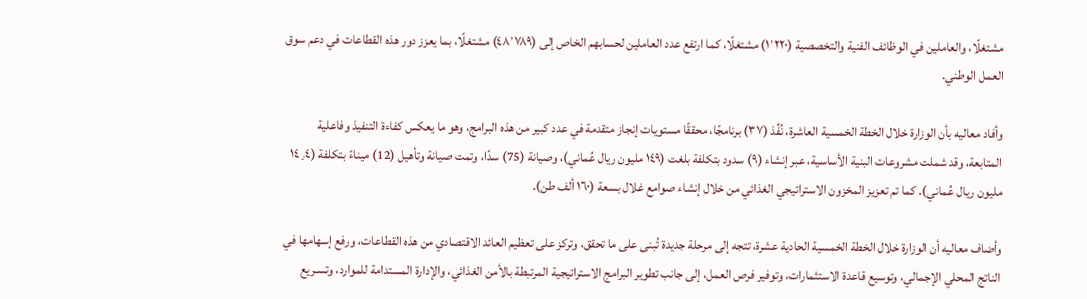مشتغلًا، والعاملين في الوظائف الفنية والتخصصية (١٬٢٢٠) مشتغلًا، كما ارتفع عدد العاملين لحسابهم الخاص إلى (٤٨٬٧٨٩) مشتغلًا، بما يعزز دور هذه القطاعات في دعم سوق العمل الوطني.

وأفاد معاليه بأن الوزارة خلال الخطة الخمسية العاشرة، نُفِّذ (٣٧) برنامجًا، محققًا مستويات إنجاز متقدمة في عدد كبير من هذه البرامج، وهو ما يعكس كفاءة التنفيذ وفاعلية المتابعة، وقد شملت مشروعات البنية الأساسية، عبر إنشاء (٩) سدود بتكلفة بلغت (١٤٩ مليون ريال عُماني)، وصيانة (75) سدًا، وتمت صيانة وتأهيل (12) ميناءً بتكلفة (١٤٫٤ مليون ريال عُماني). كما تم تعزيز المخزون الاستراتيجي الغذائي من خلال إنشاء صوامع غلال بسعة (١٦٠ ألف طن).

وأضاف معاليه أن الوزارة خلال الخطة الخمسية الحادية عشرة، تتجه إلى مرحلة جديدة تُبنى على ما تحقق، وتركز على تعظيم العائد الاقتصادي من هذه القطاعات، ورفع إسهامها في الناتج المحلي الإجمالي، وتوسيع قاعدة الاستثمارات، وتوفير فرص العمل، إلى جانب تطوير البرامج الاستراتيجية المرتبطة بالأمن الغذائي، والإدارة المستدامة للموارد، وتسـريع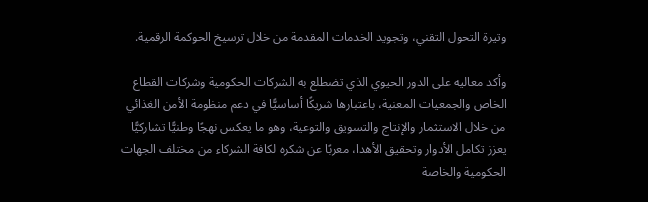وتيرة التحول التقني، وتجويد الخدمات المقدمة من خلال ترسيخ الحوكمة الرقمية.

وأكد معاليه على الدور الحيوي الذي تضطلع به الشركات الحكومية وشركات القطاع الخاص والجمعيات المعنية، باعتبارها شريكًا أساسيًّا في دعم منظومة الأمن الغذائي من خلال الاستثمار والإنتاج والتسويق والتوعية، وهو ما يعكس نهجًا وطنيًّا تشاركيًّا يعزز تكامل الأدوار وتحقيق الأهدا، معربًا عن شكره لكافة الشركاء من مختلف الجهات الحكومية والخاصة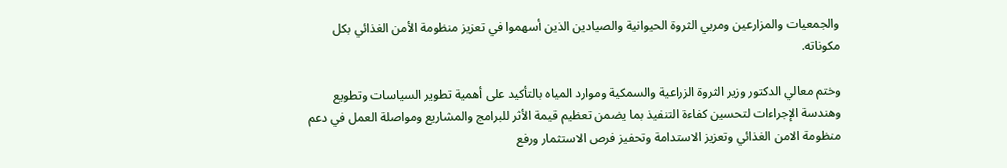والجمعيات والمزارعين ومربي الثروة الحيوانية والصيادين الذين أسهموا في تعزيز منظومة الأمن الغذائي بكل مكوناته.

وختم معالي الدكتور وزير الثروة الزراعية والسمكية وموارد المياه بالتأكيد على أهمية تطوير السياسات وتطويع وهندسة الإجراءات لتحسين كفاءة التنفيذ بما يضمن تعظيم قيمة الأثر للبرامج والمشاريع ومواصلة العمل في دعم منظومة الامن الغذائي وتعزيز الاستدامة وتحفيز فرص الاستثمار ورفع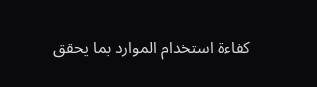كفاءة استخدام الموارد بما يحقق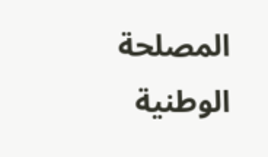المصلحة الوطنية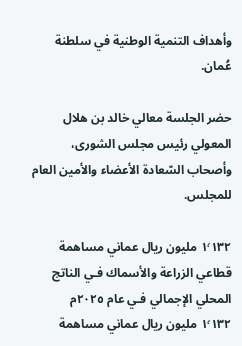وأهداف التنمية الوطنية في سلطنة عُمان.

حضر الجلسة معالي خالد بن هلال المعولي رئيس مجلس الشورى، وأصحاب السّعادة الأعضاء والأمين العام للمجلس.

١٬١٣٢ مليون ريال عماني مساهمة قطاعي الزراعة والأسماك فـي الناتج المحلي الإجمالي فـي عام ٢٠٢٥م
١٬١٣٢ مليون ريال عماني مساهمة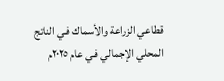قطاعي الزراعة والأسماك فـي الناتج المحلي الإجمالي فـي عام ٢٠٢٥م